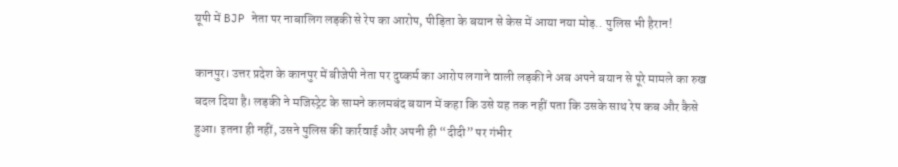यूपी में BJP नेता पर नाबालिग लड़की से रेप का आरोप, पीड़िता के बयान से केस में आया नया मोड़.. पुलिस भी हैरान!

कानपुर। उत्तर प्रदेश के कानपुर में बीजेपी नेता पर दुष्कर्म का आरोप लगाने वाली लड़की ने अब अपने बयान से पूरे मामले का रुख बदल दिया है। लड़की ने मजिस्ट्रेट के सामने कलमबंद बयान में कहा कि उसे यह तक नहीं पता कि उसके साथ रेप कब और कैसे हुआ। इतना ही नहीं, उसने पुलिस की कार्रवाई और अपनी ही “दीदी” पर गंभीर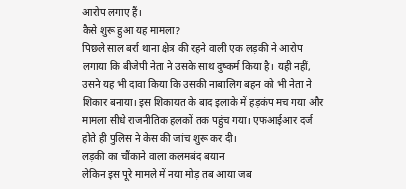आरोप लगाए हैं।
कैसे शुरू हुआ यह मामला?
पिछले साल बर्रा थाना क्षेत्र की रहने वाली एक लड़की ने आरोप लगाया कि बीजेपी नेता ने उसके साथ दुष्कर्म किया है। यही नहीं, उसने यह भी दावा किया कि उसकी नाबालिग बहन को भी नेता ने शिकार बनाया। इस शिकायत के बाद इलाके में हड़कंप मच गया और मामला सीधे राजनीतिक हलकों तक पहुंच गया। एफआईआर दर्ज होते ही पुलिस ने केस की जांच शुरू कर दी।
लड़की का चौंकाने वाला कलमबंद बयान
लेकिन इस पूरे मामले में नया मोड़ तब आया जब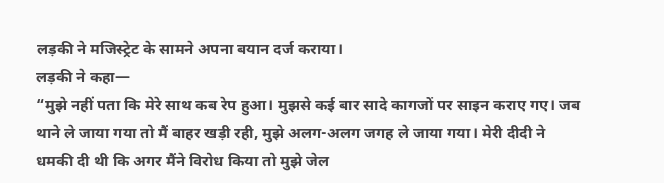लड़की ने मजिस्ट्रेट के सामने अपना बयान दर्ज कराया।
लड़की ने कहा—
“मुझे नहीं पता कि मेरे साथ कब रेप हुआ। मुझसे कई बार सादे कागजों पर साइन कराए गए। जब थाने ले जाया गया तो मैं बाहर खड़ी रही, मुझे अलग-अलग जगह ले जाया गया। मेरी दीदी ने धमकी दी थी कि अगर मैंने विरोध किया तो मुझे जेल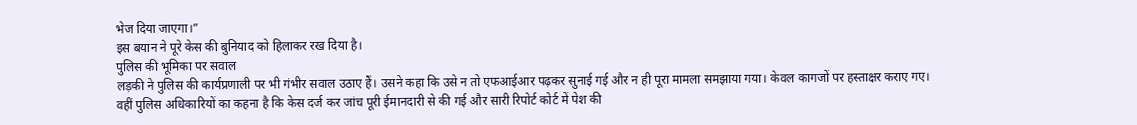भेज दिया जाएगा।”
इस बयान ने पूरे केस की बुनियाद को हिलाकर रख दिया है।
पुलिस की भूमिका पर सवाल
लड़की ने पुलिस की कार्यप्रणाली पर भी गंभीर सवाल उठाए हैं। उसने कहा कि उसे न तो एफआईआर पढ़कर सुनाई गई और न ही पूरा मामला समझाया गया। केवल कागजों पर हस्ताक्षर कराए गए।
वहीं पुलिस अधिकारियों का कहना है कि केस दर्ज कर जांच पूरी ईमानदारी से की गई और सारी रिपोर्ट कोर्ट में पेश की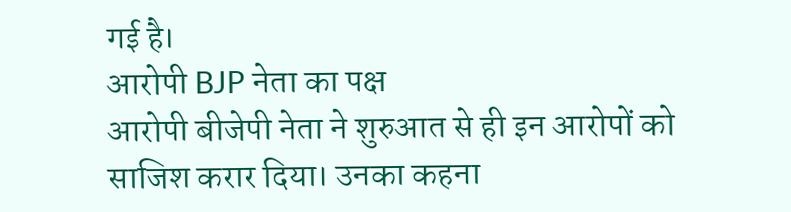गई है।
आरोपी BJP नेता का पक्ष
आरोपी बीजेपी नेता ने शुरुआत से ही इन आरोपों को साजिश करार दिया। उनका कहना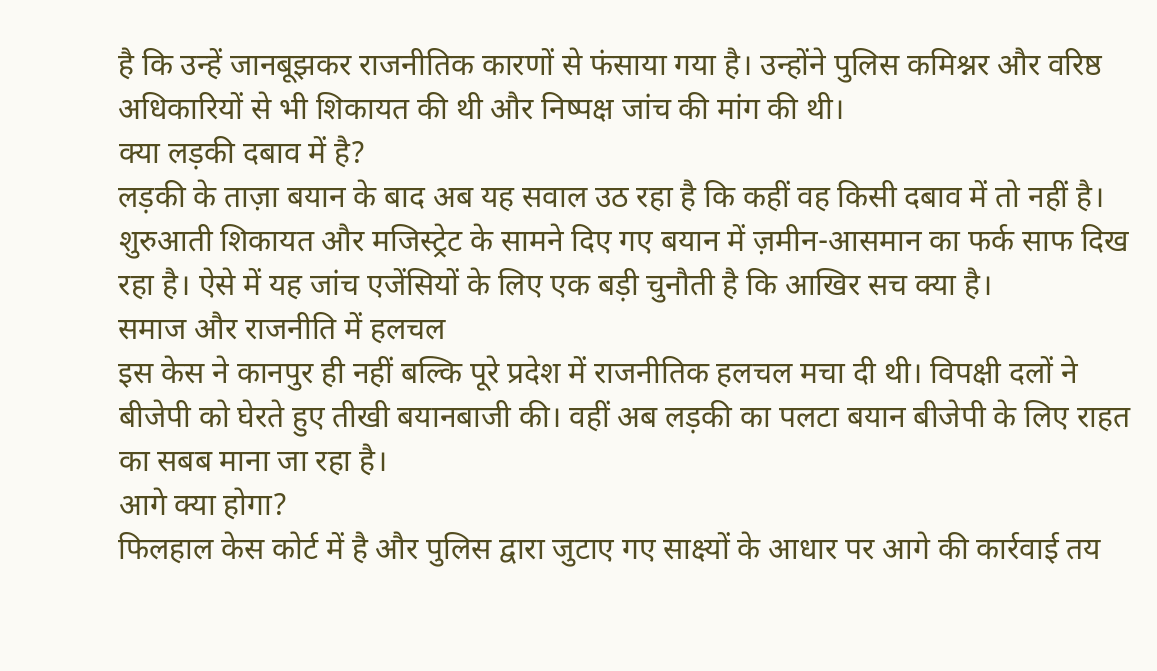है कि उन्हें जानबूझकर राजनीतिक कारणों से फंसाया गया है। उन्होंने पुलिस कमिश्नर और वरिष्ठ अधिकारियों से भी शिकायत की थी और निष्पक्ष जांच की मांग की थी।
क्या लड़की दबाव में है?
लड़की के ताज़ा बयान के बाद अब यह सवाल उठ रहा है कि कहीं वह किसी दबाव में तो नहीं है। शुरुआती शिकायत और मजिस्ट्रेट के सामने दिए गए बयान में ज़मीन-आसमान का फर्क साफ दिख रहा है। ऐसे में यह जांच एजेंसियों के लिए एक बड़ी चुनौती है कि आखिर सच क्या है।
समाज और राजनीति में हलचल
इस केस ने कानपुर ही नहीं बल्कि पूरे प्रदेश में राजनीतिक हलचल मचा दी थी। विपक्षी दलों ने बीजेपी को घेरते हुए तीखी बयानबाजी की। वहीं अब लड़की का पलटा बयान बीजेपी के लिए राहत का सबब माना जा रहा है।
आगे क्या होगा?
फिलहाल केस कोर्ट में है और पुलिस द्वारा जुटाए गए साक्ष्यों के आधार पर आगे की कार्रवाई तय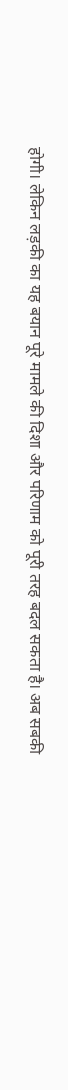होगी। लेकिन लड़की का यह बयान पूरे मामले की दिशा और परिणाम को पूरी तरह बदल सकता है। अब सबकी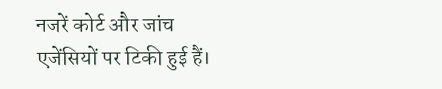नजरें कोर्ट और जांच एजेंसियों पर टिकी हुई हैं।